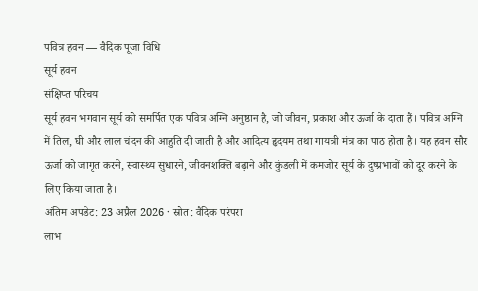पवित्र हवन — वैदिक पूजा विधि
सूर्य हवन
संक्षिप्त परिचय
सूर्य हवन भगवान सूर्य को समर्पित एक पवित्र अग्नि अनुष्ठान है, जो जीवन, प्रकाश और ऊर्जा के दाता हैं। पवित्र अग्नि में तिल, घी और लाल चंदन की आहुति दी जाती है और आदित्य हृदयम तथा गायत्री मंत्र का पाठ होता है। यह हवन सौर ऊर्जा को जागृत करने, स्वास्थ्य सुधारने, जीवनशक्ति बढ़ाने और कुंडली में कमजोर सूर्य के दुष्प्रभावों को दूर करने के लिए किया जाता है।
अंतिम अपडेट: 23 अप्रैल 2026 · स्रोत: वैदिक परंपरा
लाभ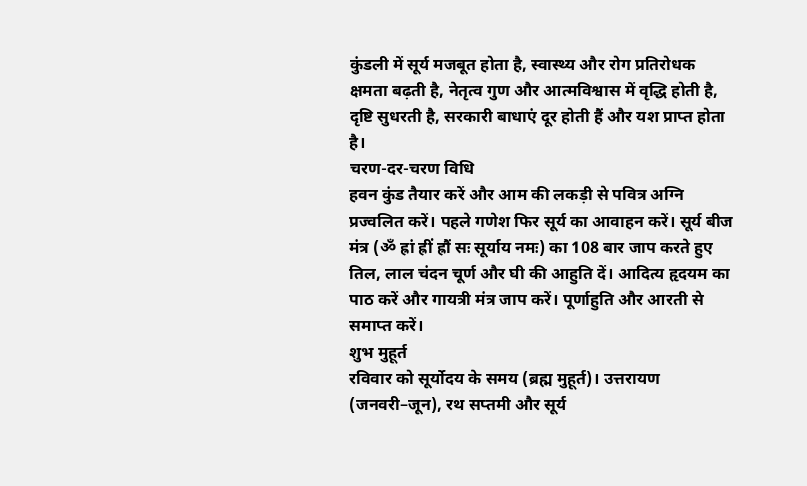कुंडली में सूर्य मजबूत होता है, स्वास्थ्य और रोग प्रतिरोधक क्षमता बढ़ती है, नेतृत्व गुण और आत्मविश्वास में वृद्धि होती है, दृष्टि सुधरती है, सरकारी बाधाएं दूर होती हैं और यश प्राप्त होता है।
चरण-दर-चरण विधि
हवन कुंड तैयार करें और आम की लकड़ी से पवित्र अग्नि प्रज्वलित करें। पहले गणेश फिर सूर्य का आवाहन करें। सूर्य बीज मंत्र (ॐ ह्रां ह्रीं ह्रौं सः सूर्याय नमः) का 108 बार जाप करते हुए तिल, लाल चंदन चूर्ण और घी की आहुति दें। आदित्य हृदयम का पाठ करें और गायत्री मंत्र जाप करें। पूर्णाहुति और आरती से समाप्त करें।
शुभ मुहूर्त
रविवार को सूर्योदय के समय (ब्रह्म मुहूर्त)। उत्तरायण (जनवरी–जून), रथ सप्तमी और सूर्य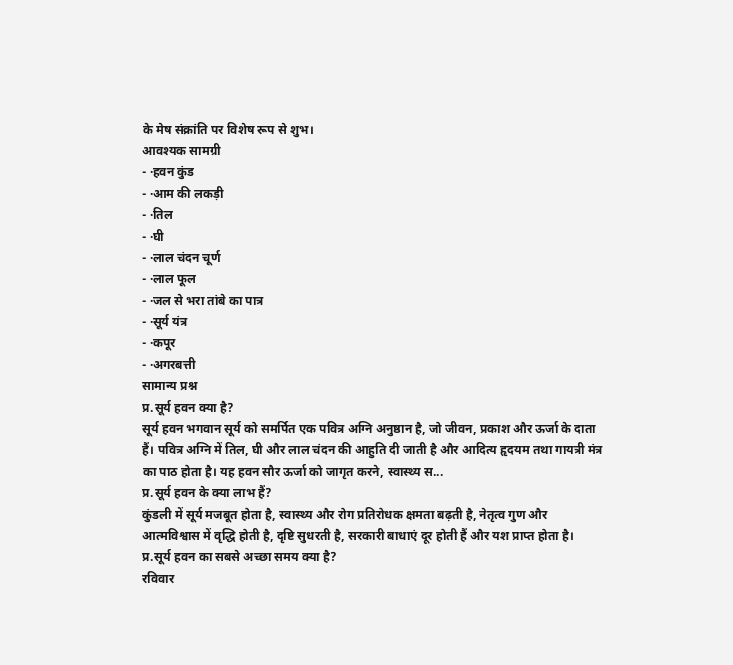के मेष संक्रांति पर विशेष रूप से शुभ।
आवश्यक सामग्री
- ·हवन कुंड
- ·आम की लकड़ी
- ·तिल
- ·घी
- ·लाल चंदन चूर्ण
- ·लाल फूल
- ·जल से भरा तांबे का पात्र
- ·सूर्य यंत्र
- ·कपूर
- ·अगरबत्ती
सामान्य प्रश्न
प्र.सूर्य हवन क्या है?
सूर्य हवन भगवान सूर्य को समर्पित एक पवित्र अग्नि अनुष्ठान है, जो जीवन, प्रकाश और ऊर्जा के दाता हैं। पवित्र अग्नि में तिल, घी और लाल चंदन की आहुति दी जाती है और आदित्य हृदयम तथा गायत्री मंत्र का पाठ होता है। यह हवन सौर ऊर्जा को जागृत करने, स्वास्थ्य स...
प्र.सूर्य हवन के क्या लाभ हैं?
कुंडली में सूर्य मजबूत होता है, स्वास्थ्य और रोग प्रतिरोधक क्षमता बढ़ती है, नेतृत्व गुण और आत्मविश्वास में वृद्धि होती है, दृष्टि सुधरती है, सरकारी बाधाएं दूर होती हैं और यश प्राप्त होता है।
प्र.सूर्य हवन का सबसे अच्छा समय क्या है?
रविवार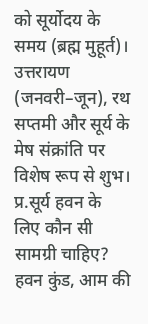को सूर्योदय के समय (ब्रह्म मुहूर्त)। उत्तरायण (जनवरी–जून), रथ सप्तमी और सूर्य के मेष संक्रांति पर विशेष रूप से शुभ।
प्र.सूर्य हवन के लिए कौन सी सामग्री चाहिए?
हवन कुंड, आम की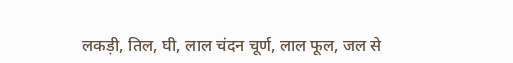लकड़ी, तिल, घी, लाल चंदन चूर्ण, लाल फूल, जल से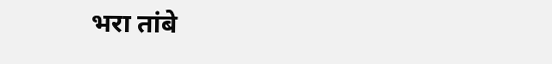भरा तांबे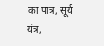का पात्र, सूर्य यंत्र,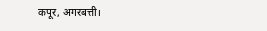कपूर, अगरबत्ती।